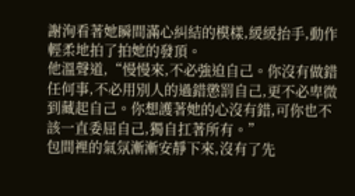謝洵看著她瞬間滿心糾結的模樣,緩緩抬手,動作輕柔地拍了拍她的發頂。
他溫聲道,“慢慢來,不必強迫自己。你沒有做錯任何事,不必用別人的過錯懲罰自己,更不必卑微到藏起自己。你想護著她的心沒有錯,可你也不該一直委屈自己,獨自扛著所有。”
包間裡的氣氛漸漸安靜下來,沒有了先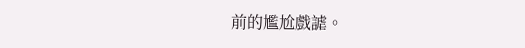前的尷尬戲謔。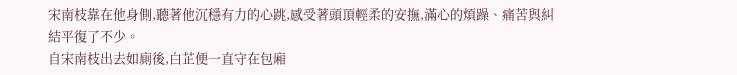宋南枝靠在他身側,聽著他沉穩有力的心跳,感受著頭頂輕柔的安撫,滿心的煩躁、痛苦與糾結平復了不少。
自宋南枝出去如廁後,白芷便一直守在包廂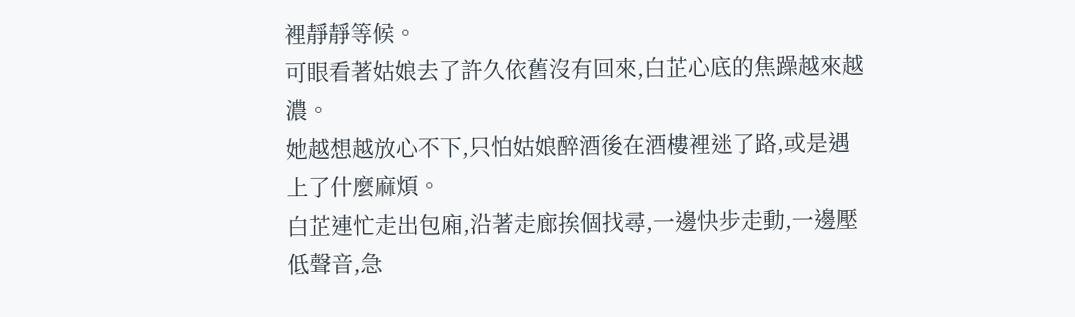裡靜靜等候。
可眼看著姑娘去了許久依舊沒有回來,白芷心底的焦躁越來越濃。
她越想越放心不下,只怕姑娘醉酒後在酒樓裡迷了路,或是遇上了什麼麻煩。
白芷連忙走出包廂,沿著走廊挨個找尋,一邊快步走動,一邊壓低聲音,急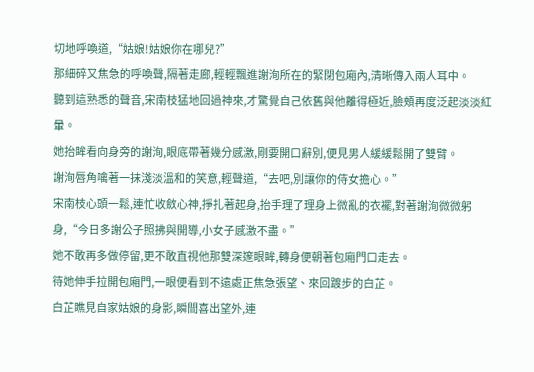切地呼喚道,“姑娘!姑娘你在哪兒?”
那細碎又焦急的呼喚聲,隔著走廊,輕輕飄進謝洵所在的緊閉包廂內,清晰傳入兩人耳中。
聽到這熟悉的聲音,宋南枝猛地回過神來,才驚覺自己依舊與他離得極近,臉頰再度泛起淡淡紅暈。
她抬眸看向身旁的謝洵,眼底帶著幾分感激,剛要開口辭別,便見男人緩緩鬆開了雙臂。
謝洵唇角噙著一抹淺淡溫和的笑意,輕聲道,“去吧,別讓你的侍女擔心。”
宋南枝心頭一鬆,連忙收斂心神,掙扎著起身,抬手理了理身上微亂的衣襬,對著謝洵微微躬身,“今日多謝公子照拂與開導,小女子感激不盡。”
她不敢再多做停留,更不敢直視他那雙深邃眼眸,轉身便朝著包廂門口走去。
待她伸手拉開包廂門,一眼便看到不遠處正焦急張望、來回踱步的白芷。
白芷瞧見自家姑娘的身影,瞬間喜出望外,連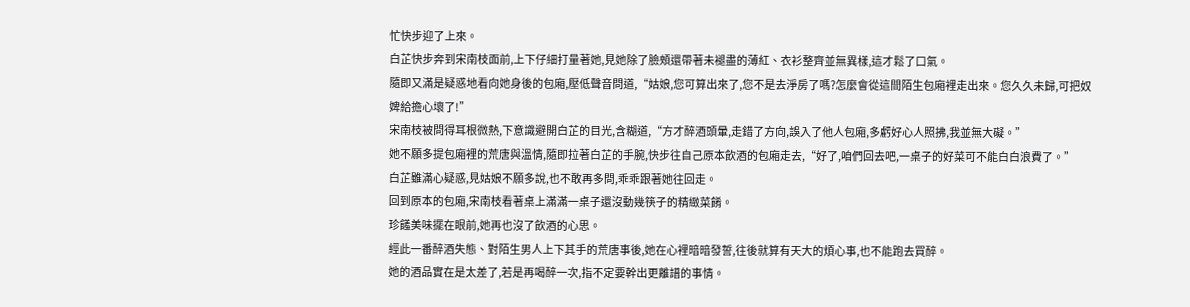忙快步迎了上來。
白芷快步奔到宋南枝面前,上下仔細打量著她,見她除了臉頰還帶著未褪盡的薄紅、衣衫整齊並無異樣,這才鬆了口氣。
隨即又滿是疑惑地看向她身後的包廂,壓低聲音問道,“姑娘,您可算出來了,您不是去淨房了嗎?怎麼會從這間陌生包廂裡走出來。您久久未歸,可把奴婢給擔心壞了!”
宋南枝被問得耳根微熱,下意識避開白芷的目光,含糊道,“方才醉酒頭暈,走錯了方向,誤入了他人包廂,多虧好心人照拂,我並無大礙。”
她不願多提包廂裡的荒唐與溫情,隨即拉著白芷的手腕,快步往自己原本飲酒的包廂走去,“好了,咱們回去吧,一桌子的好菜可不能白白浪費了。”
白芷雖滿心疑惑,見姑娘不願多說,也不敢再多問,乖乖跟著她往回走。
回到原本的包廂,宋南枝看著桌上滿滿一桌子還沒動幾筷子的精緻菜餚。
珍饈美味擺在眼前,她再也沒了飲酒的心思。
經此一番醉酒失態、對陌生男人上下其手的荒唐事後,她在心裡暗暗發誓,往後就算有天大的煩心事,也不能跑去買醉。
她的酒品實在是太差了,若是再喝醉一次,指不定要幹出更離譜的事情。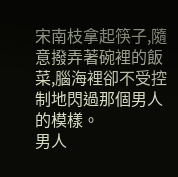宋南枝拿起筷子,隨意撥弄著碗裡的飯菜,腦海裡卻不受控制地閃過那個男人的模樣。
男人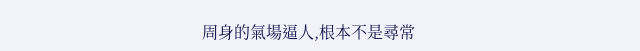周身的氣場逼人,根本不是尋常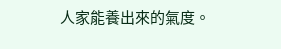人家能養出來的氣度。